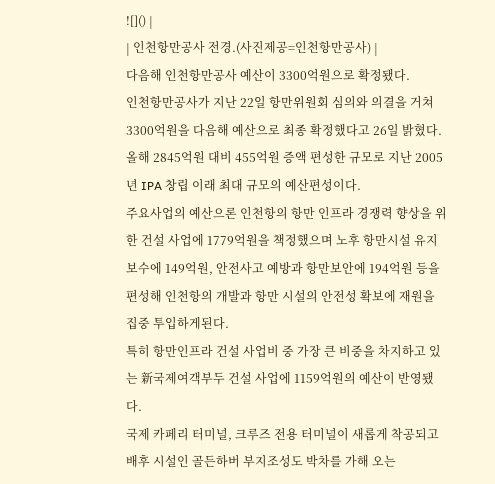![]() |
| 인천항만공사 전경.(사진제공=인천항만공사) |
다음해 인천항만공사 예산이 3300억원으로 확정됐다.
인천항만공사가 지난 22일 항만위원회 심의와 의결을 거쳐 3300억원을 다음해 예산으로 최종 확정했다고 26일 밝혔다.
올해 2845억원 대비 455억원 증액 편성한 규모로 지난 2005년 IPA 창립 이래 최대 규모의 예산편성이다.
주요사업의 예산으론 인천항의 항만 인프라 경쟁력 향상을 위한 건설 사업에 1779억원을 책정했으며 노후 항만시설 유지보수에 149억원, 안전사고 예방과 항만보안에 194억원 등을 편성해 인천항의 개발과 항만 시설의 안전성 확보에 재원을 집중 투입하게된다.
특히 항만인프라 건설 사업비 중 가장 큰 비중을 차지하고 있는 新국제여객부두 건설 사업에 1159억원의 예산이 반영됐다.
국제 카페리 터미널, 크루즈 전용 터미널이 새롭게 착공되고 배후 시설인 골든하버 부지조성도 박차를 가해 오는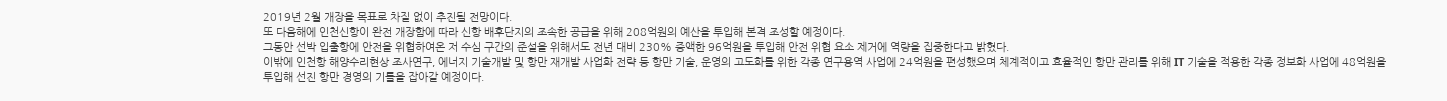2019년 2월 개장을 목표로 차질 없이 추진될 전망이다.
또 다음해에 인천신항이 완전 개장함에 따라 신항 배후단지의 조속한 공급을 위해 208억원의 예산을 투입해 본격 조성할 예정이다.
그동안 선박 입출항에 안전을 위협하여온 저 수심 구간의 준설을 위해서도 전년 대비 230% 증액한 96억원을 투입해 안전 위협 요소 제거에 역량을 집중한다고 밝혔다.
이밖에 인천항 해양수리현상 조사연구, 에너지 기술개발 및 항만 재개발 사업화 전략 등 항만 기술, 운영의 고도화를 위한 각종 연구용역 사업에 24억원을 편성했으며 체계적이고 효율적인 항만 관리를 위해 IT 기술을 적용한 각종 정보화 사업에 48억원을 투입해 선진 항만 경영의 기틀을 잡아갈 예정이다.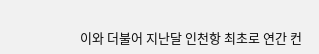이와 더불어 지난달 인천항 최초로 연간 컨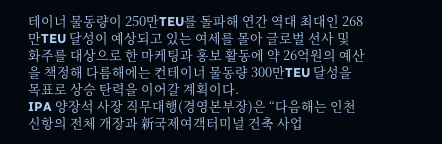테이너 물동량이 250만TEU를 돌파해 연간 역대 최대인 268만TEU 달성이 예상되고 있는 여세를 몰아 글로벌 선사 및 화주를 대상으로 한 마케팅과 홍보 활동에 약 26억원의 예산을 책정해 다름해에는 컨테이너 물동량 300만TEU 달성을 목표로 상승 탄력을 이어갈 계획이다.
IPA 양장석 사장 직무대행(경영본부장)은 “다음해는 인천 신항의 전체 개장과 新국제여객터미널 건축 사업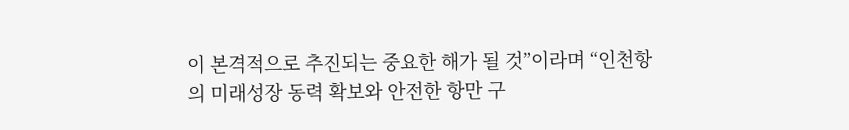이 본격적으로 추진되는 중요한 해가 될 것”이라며 “인천항의 미래성장 동력 확보와 안전한 항만 구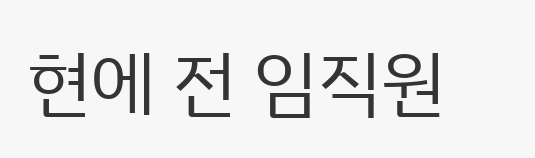현에 전 임직원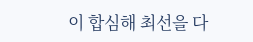이 합심해 최선을 다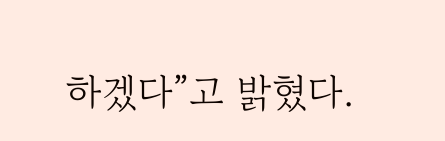하겠다”고 밝혔다.